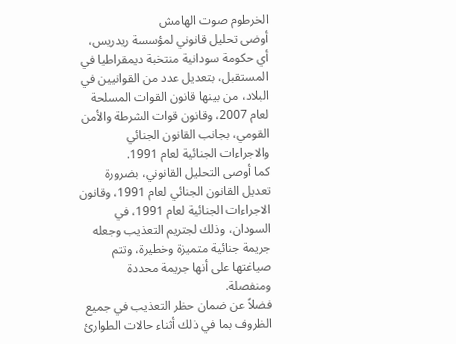الخرطوم صوت الهامش
أوضى تحليل قانوني لمؤسسة ريدريس، أي حكومة سودانية منتخبة ديمقراطيا في المستقبل، بتعديل عدد من القوانيين في البلاد، من بينها قانون القوات المسلحة لعام 2007، وقانون قوات الشرطة والأمن القومي، بجانب القانون الجنائي والاجراءات الجنائية لعام 1991.
كما أوصى التحليل القانوني، بضرورة تعديل القانون الجنائي لعام 1991، وقانون الاجراءات الجنائية لعام 1991، في السودان، وذلك لجتريم التعذيب وجعله جريمة جنائية متميزة وخطيرة، وتتم صياغتها على أنها جريمة محددة ومنفصلة.
فضلاً عن ضمان حظر التعذيب في جميع الظروف بما في ذلك أثناء حالات الطوارئ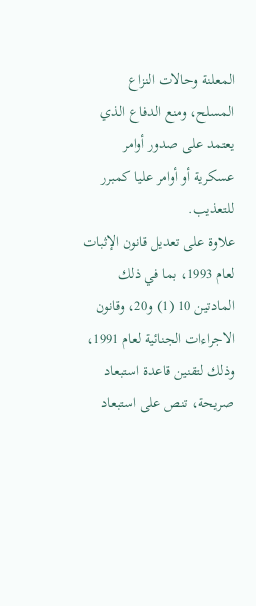المعلنة وحالات النزاع المسلح، ومنع الدفاع الذي يعتمد على صدور أوامر عسكرية أو أوامر عليا كمبرر للتعذيب.
علاوة على تعديل قانون الإثبات لعام 1993، بما في ذلك المادتين 10 (1) و20، وقانون الاجراءات الجنائية لعام 1991، وذلك لتقنين قاعدة استبعاد صريحة، تنص على استبعاد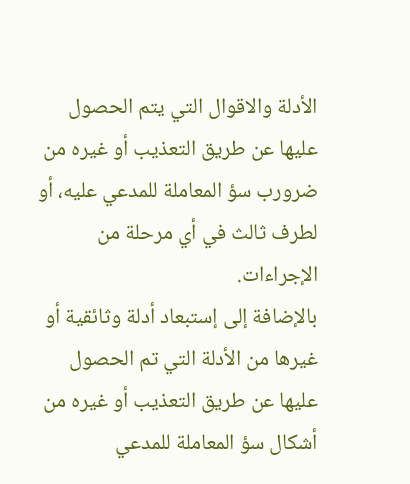الأدلة والاقوال التي يتم الحصول عليها عن طريق التعذيب أو غيره من ضرورب سؤ المعاملة للمدعي عليه، أو لطرف ثالث في أي مرحلة من الإجراءات.
بالإضافة إلى إستبعاد أدلة وثائقية أو غيرها من الأدلة التي تم الحصول عليها عن طريق التعذيب أو غيره من أشكال سؤ المعاملة للمدعي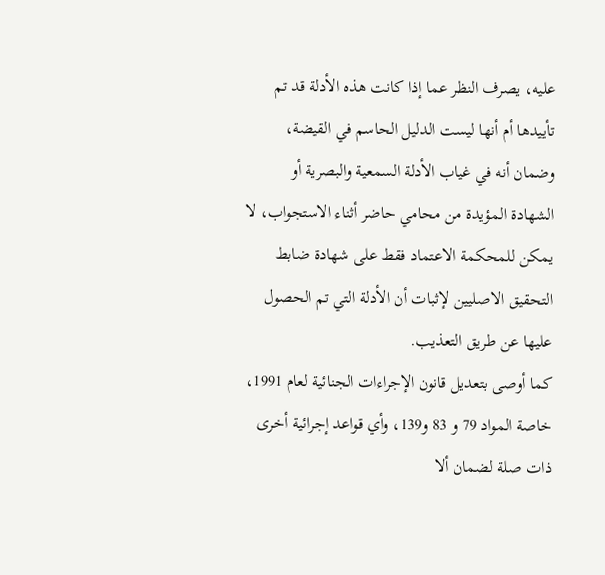عليه، يصرف النظر عما إذا كانت هذه الأدلة قد تم تأييدها أم أنها ليست الدليل الحاسم في القيضة، وضمان أنه في غياب الأدلة السمعية والبصرية أو الشهادة المؤيدة من محامي حاضر أثناء الاستجواب، لا يمكن للمحكمة الاعتماد فقط على شهادة ضابط التحقيق الاصليين لإثبات أن الأدلة التي تم الحصول عليها عن طريق التعذيب.
كما أوصى بتعديل قانون الإجراءات الجنائية لعام 1991، خاصة المواد 79 و 83 و139، وأي قواعد إجرائية أخرى ذات صلة لضمان ألا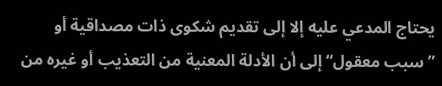يحتاج المدعي عليه إلا إلى تقديم شكوى ذات مصداقية أو ”سبب معقول“ إلى أن الأدلة المعنية من التعذيب أو غيره من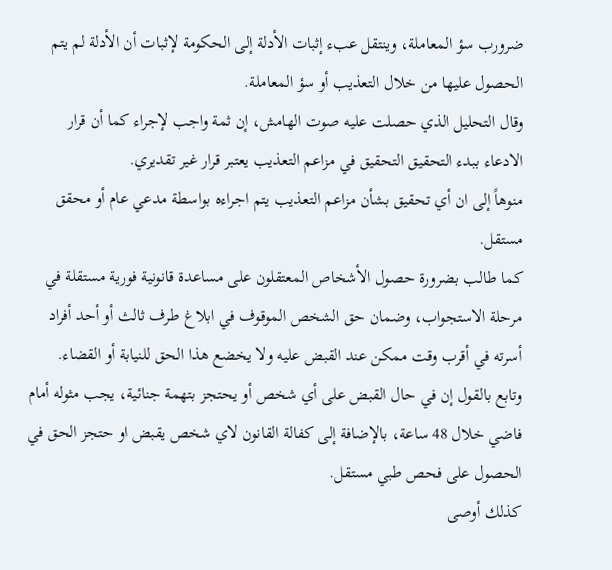ضرورب سؤ المعاملة، وينتقل عبء إثبات الأدلة إلى الحكومة لإثبات أن الأدلة لم يتم الحصول عليها من خلال التعذيب أو سؤ المعاملة.
وقال التحليل الذي حصلت عليه صوت الهامش، إن ثمة واجب لإجراء كما أن قرار الادعاء ببدء التحقيق التحقيق في مزاعم التعذيب يعتبر قرار غير تقديري.
منوهاً إلى ان أي تحقيق بشأن مزاعم التعذيب يتم اجراءه بواسطة مدعي عام أو محقق مستقل.
كما طالب بضرورة حصول الأشخاص المعتقلون على مساعدة قانونية فورية مستقلة في مرحلة الاستجواب، وضمان حق الشخص الموقوف في ابلاغ طرف ثالث أو أحد أفراد أسرته في أقرب وقت ممكن عند القبض عليه ولا يخضع هذا الحق للنيابة أو القضاء.
وتابع بالقول إن في حال القبض على أي شخص أو يحتجز بتهمة جنائية، يجب مثوله أمام فاضي خلال 48 ساعة، بالإضافة إلى كفالة القانون لاي شخص يقبض او حتجز الحق في الحصول على فحص طبي مستقل.
كذلك أوصى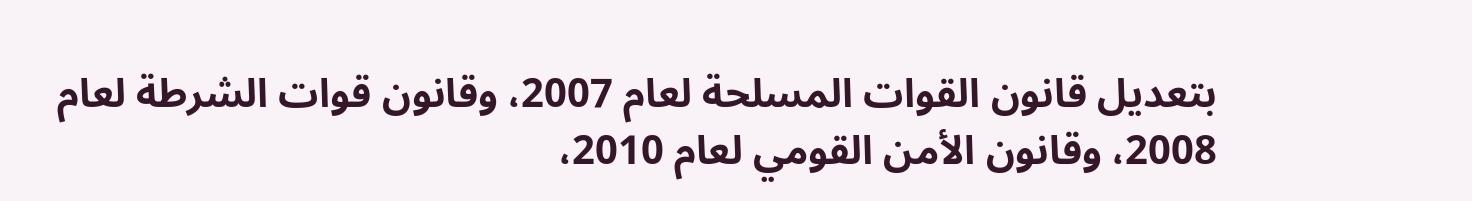بتعديل قانون القوات المسلحة لعام 2007، وقانون قوات الشرطة لعام 2008، وقانون الأمن القومي لعام 2010،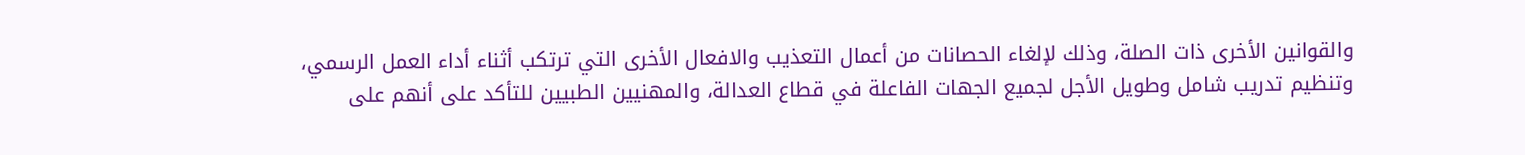والقوانين الأخرى ذات الصلة، وذلك لإلغاء الحصانات من أعمال التعذيب والافعال الأخرى التي ترتكب أثناء أداء العمل الرسمي، وتنظيم تدريب شامل وطويل الأجل لجميع الجهات الفاعلة في قطاع العدالة، والمهنيين الطبيين للتأكد على أنهم على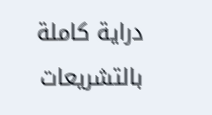دراية كاملة بالتشريعات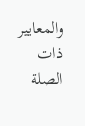والمعايير ذات الصلة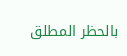بالحظر المطلق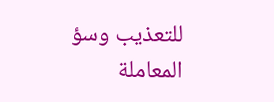للتعذيب وسؤ المعاملة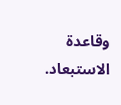وقاعدة الاستبعاد.